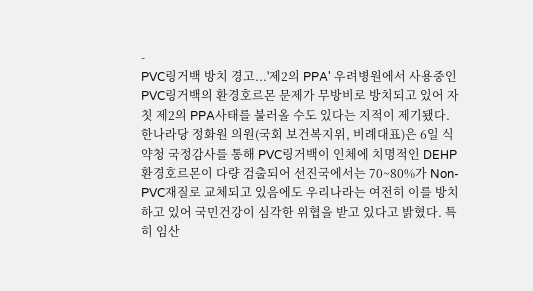-
PVC링거백 방치 경고...'제2의 PPA' 우려병원에서 사용중인 PVC링거백의 환경호르몬 문제가 무방비로 방치되고 있어 자칫 제2의 PPA사태를 불러올 수도 있다는 지적이 제기됐다. 한나라당 정화원 의원(국회 보건복지위, 비례대표)은 6일 식약청 국정감사를 통해 PVC링거백이 인체에 치명적인 DEHP 환경호르몬이 다량 검출되어 선진국에서는 70~80%가 Non-PVC재질로 교체되고 있음에도 우리나라는 여전히 이를 방치하고 있어 국민건강이 심각한 위협을 받고 있다고 밝혔다. 특히 임산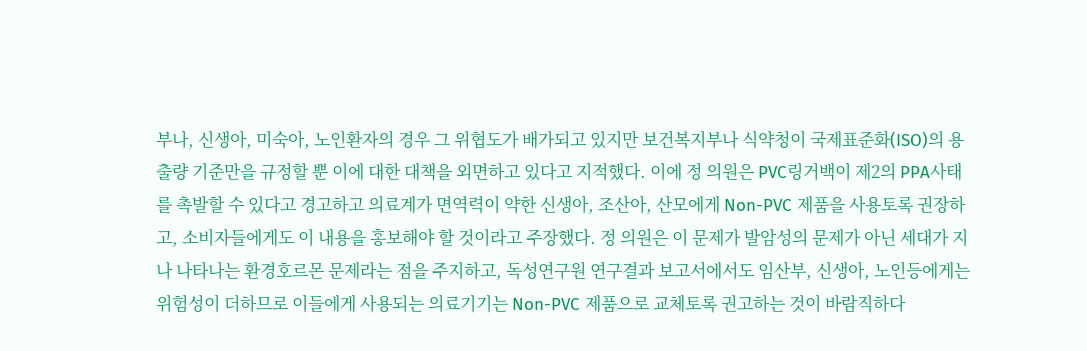부나, 신생아, 미숙아, 노인환자의 경우 그 위협도가 배가되고 있지만 보건복지부나 식약청이 국제표준화(ISO)의 용출량 기준만을 규정할 뿐 이에 대한 대책을 외면하고 있다고 지적했다. 이에 정 의원은 PVC링거백이 제2의 PPA사태를 촉발할 수 있다고 경고하고 의료계가 면역력이 약한 신생아, 조산아, 산모에게 Non-PVC 제품을 사용토록 권장하고, 소비자들에게도 이 내용을 홍보해야 할 것이라고 주장했다. 정 의원은 이 문제가 발암성의 문제가 아닌 세대가 지나 나타나는 환경호르몬 문제라는 점을 주지하고, 독성연구원 연구결과 보고서에서도 임산부, 신생아, 노인등에게는 위험성이 더하므로 이들에게 사용되는 의료기기는 Non-PVC 제품으로 교체토록 권고하는 것이 바람직하다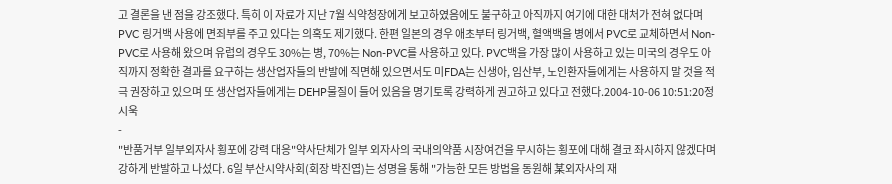고 결론을 낸 점을 강조했다. 특히 이 자료가 지난 7월 식약청장에게 보고하였음에도 불구하고 아직까지 여기에 대한 대처가 전혀 없다며 PVC 링거백 사용에 면죄부를 주고 있다는 의혹도 제기했다. 한편 일본의 경우 애초부터 링거백, 혈액백을 병에서 PVC로 교체하면서 Non-PVC로 사용해 왔으며 유럽의 경우도 30%는 병, 70%는 Non-PVC를 사용하고 있다. PVC백을 가장 많이 사용하고 있는 미국의 경우도 아직까지 정확한 결과를 요구하는 생산업자들의 반발에 직면해 있으면서도 미FDA는 신생아, 임산부, 노인환자들에게는 사용하지 말 것을 적극 권장하고 있으며 또 생산업자들에게는 DEHP물질이 들어 있음을 명기토록 강력하게 권고하고 있다고 전했다.2004-10-06 10:51:20정시욱
-
"반품거부 일부외자사 횡포에 강력 대응"약사단체가 일부 외자사의 국내의약품 시장여건을 무시하는 횡포에 대해 결코 좌시하지 않겠다며 강하게 반발하고 나섰다. 6일 부산시약사회(회장 박진엽)는 성명을 통해 "가능한 모든 방법을 동원해 某외자사의 재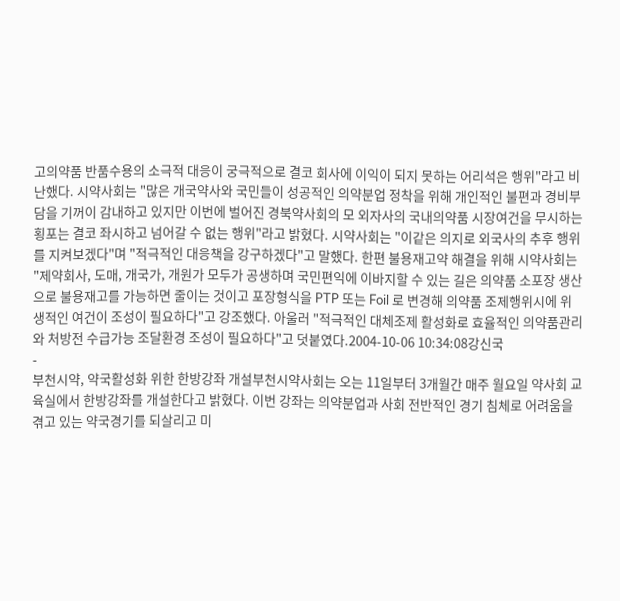고의약품 반품수용의 소극적 대응이 궁극적으로 결코 회사에 이익이 되지 못하는 어리석은 행위"라고 비난했다. 시약사회는 "많은 개국약사와 국민들이 성공적인 의약분업 정착을 위해 개인적인 불편과 경비부담을 기꺼이 감내하고 있지만 이번에 벌어진 경북약사회의 모 외자사의 국내의약품 시장여건을 무시하는 횡포는 결코 좌시하고 넘어갈 수 없는 행위"라고 밝혔다. 시약사회는 "이같은 의지로 외국사의 추후 행위를 지켜보겠다"며 "적극적인 대응책을 강구하겠다"고 말했다. 한편 불용재고약 해결을 위해 시약사회는 "제약회사, 도매, 개국가, 개원가 모두가 공생하며 국민편익에 이바지할 수 있는 길은 의약품 소포장 생산으로 불용재고를 가능하면 줄이는 것이고 포장형식을 PTP 또는 Foil 로 변경해 의약품 조제행위시에 위생적인 여건이 조성이 필요하다"고 강조했다. 아울러 "적극적인 대체조제 활성화로 효율적인 의약품관리와 처방전 수급가능 조달환경 조성이 필요하다"고 덧붙였다.2004-10-06 10:34:08강신국
-
부천시약, 약국활성화 위한 한방강좌 개설부천시약사회는 오는 11일부터 3개월간 매주 월요일 약사회 교육실에서 한방강좌를 개설한다고 밝혔다. 이번 강좌는 의약분업과 사회 전반적인 경기 침체로 어려움을 겪고 있는 약국경기를 되살리고 미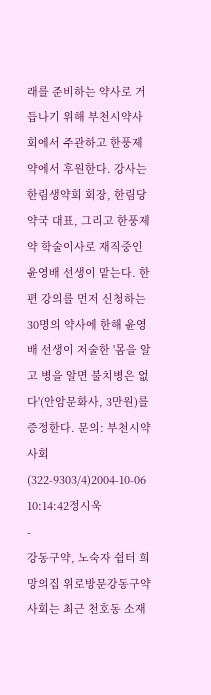래를 준비하는 약사로 거듭나기 위해 부천시약사회에서 주관하고 한풍제약에서 후원한다. 강사는 한림생약회 회장, 한림당약국 대표, 그리고 한풍제약 학술이사로 재직중인 윤영배 선생이 맡는다. 한편 강의를 먼저 신청하는 30명의 약사에 한해 윤영배 선생이 저술한 '몸을 알고 병을 알면 불치병은 없다'(안암문화사, 3만원)를 증정한다. 문의: 부천시약사회(322-9303/4)2004-10-06 10:14:42정시욱
-
강동구약, 노숙자 쉼터 희망의집 위로방문강동구약사회는 최근 천호동 소재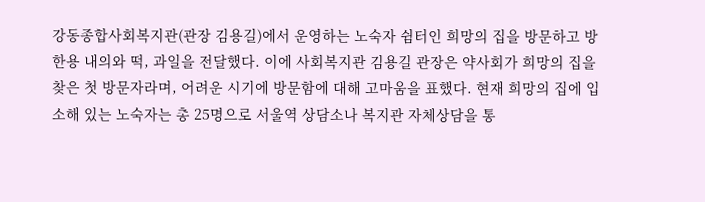강동종합사회복지관(관장 김용길)에서 운영하는 노숙자 쉼터인 희망의 집을 방문하고 방한용 내의와 떡, 과일을 전달했다. 이에 사회복지관 김용길 관장은 약사회가 희망의 집을 찾은 첫 방문자라며, 어려운 시기에 방문함에 대해 고마움을 표했다. 현재 희망의 집에 입소해 있는 노숙자는 총 25명으로 서울역 상담소나 복지관 자체상담을 통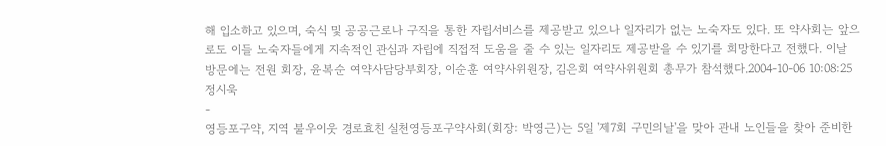해 입소하고 있으며, 숙식 및 공공근로나 구직을 통한 자립서비스를 제공받고 있으나 일자리가 없는 노숙자도 있다. 또 약사회는 앞으로도 이들 노숙자들에게 지속적인 관심과 자립에 직접적 도움을 줄 수 있는 일자리도 제공받을 수 있기를 희망한다고 전했다. 이날 방문에는 전원 회장, 윤복순 여약사담당부회장, 이순훈 여약사위원장, 김은회 여약사위원회 총무가 참석했다.2004-10-06 10:08:25정시욱
-
영등포구약, 지역 불우이웃 경로효친 실천영등포구약사회(회장: 박영근)는 5일 '제7회 구민의날'을 맞아 관내 노인들을 찾아 준비한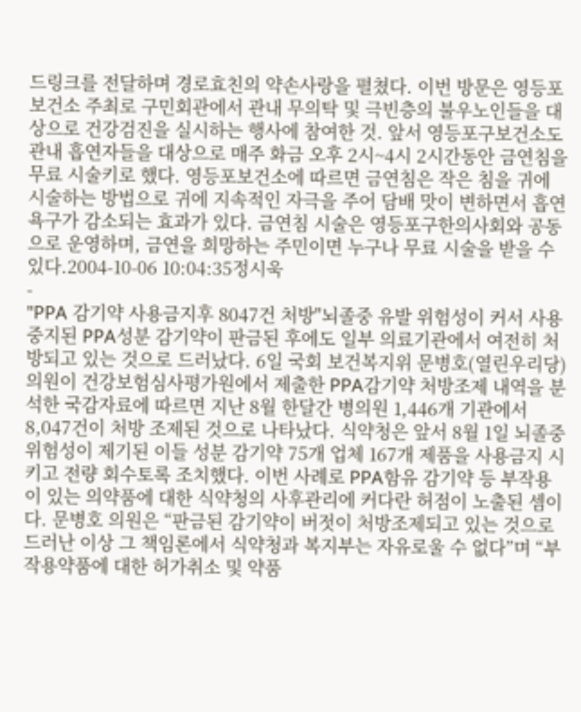드링크를 전달하며 경로효친의 약손사랑을 펼쳤다. 이번 방문은 영등포보건소 주최로 구민회관에서 관내 무의탁 및 극빈층의 불우노인들을 대상으로 건강검진을 실시하는 행사에 참여한 것. 앞서 영등포구보건소도 관내 흡연자들을 대상으로 매주 화금 오후 2시~4시 2시간동안 금연침을 무료 시술키로 했다. 영등포보건소에 따르면 금연침은 작은 침을 귀에 시술하는 방법으로 귀에 지속적인 자극을 주어 담배 맛이 변하면서 흡연 욕구가 감소되는 효과가 있다. 금연침 시술은 영등포구한의사회와 공동으로 운영하며, 금연을 희망하는 주민이면 누구나 무료 시술을 받을 수 있다.2004-10-06 10:04:35정시욱
-
"PPA 감기약 사용금지후 8047건 처방"뇌졸중 유발 위험성이 커서 사용중지된 PPA성분 감기약이 판금된 후에도 일부 의료기관에서 여전히 처방되고 있는 것으로 드러났다. 6일 국회 보건복지위 문병호(열린우리당) 의원이 건강보험심사평가원에서 제출한 PPA감기약 처방조제 내역을 분석한 국감자료에 따르면 지난 8월 한달간 병의원 1,446개 기관에서 8,047건이 처방 조제된 것으로 나타났다. 식약청은 앞서 8월 1일 뇌졸중 위험성이 제기된 이들 성분 감기약 75개 업체 167개 제품을 사용금지 시키고 전량 회수토록 조치했다. 이번 사례로 PPA함유 감기약 등 부작용이 있는 의약품에 대한 식약청의 사후관리에 커다란 허점이 노출된 셈이다. 문병호 의원은 “판금된 감기약이 버젓이 처방조제되고 있는 것으로 드러난 이상 그 책임론에서 식약청과 복지부는 자유로울 수 없다”며 “부작용약품에 대한 허가취소 및 약품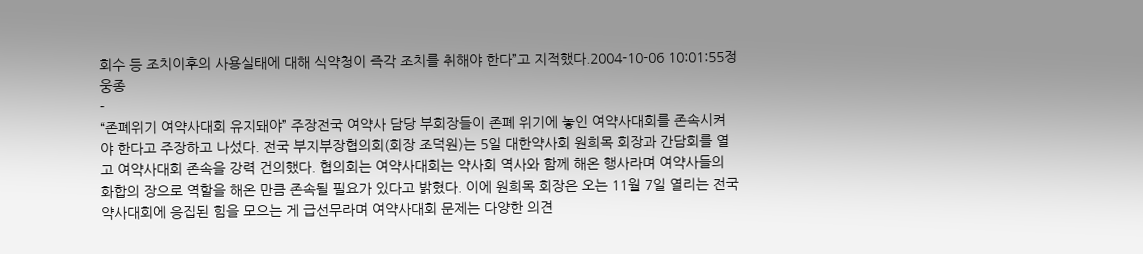회수 등 조치이후의 사용실태에 대해 식약청이 즉각 조치를 취해야 한다”고 지적했다.2004-10-06 10:01:55정웅종
-
“존폐위기 여약사대회 유지돼야” 주장전국 여약사 담당 부회장들이 존폐 위기에 놓인 여약사대회를 존속시켜야 한다고 주장하고 나섰다. 전국 부지부장협의회(회장 조덕원)는 5일 대한약사회 원희목 회장과 간담회를 열고 여약사대회 존속을 강력 건의했다. 협의회는 여약사대회는 약사회 역사와 함께 해온 행사라며 여약사들의 화합의 장으로 역할을 해온 만큼 존속될 필요가 있다고 밝혔다. 이에 원희목 회장은 오는 11월 7일 열리는 전국약사대회에 응집된 힘을 모으는 게 급선무라며 여약사대회 문제는 다양한 의견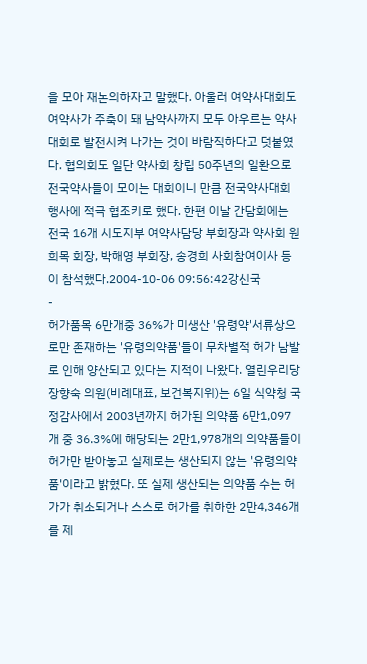을 모아 재논의하자고 말했다. 아울러 여약사대회도 여약사가 주축이 돼 남약사까지 모두 아우르는 약사대회로 발전시켜 나가는 것이 바람직하다고 덧붙였다. 협의회도 일단 약사회 창립 50주년의 일환으로 전국약사들이 모이는 대회이니 만큼 전국약사대회 행사에 적극 협조키로 했다. 한편 이날 간담회에는 전국 16개 시도지부 여약사담당 부회장과 약사회 원희목 회장, 박해영 부회장, 송경희 사회참여이사 등이 참석했다.2004-10-06 09:56:42강신국
-
허가품목 6만개중 36%가 미생산 '유령약'서류상으로만 존재하는 '유령의약품'들이 무차별적 허가 남발로 인해 양산되고 있다는 지적이 나왔다. 열린우리당 장향숙 의원(비례대표, 보건복지위)는 6일 식약청 국정감사에서 2003년까지 허가된 의약품 6만1,097개 중 36.3%에 해당되는 2만1,978개의 의약품들이 허가만 받아놓고 실제로는 생산되지 않는 '유령의약품'이라고 밝혔다. 또 실제 생산되는 의약품 수는 허가가 취소되거나 스스로 허가를 취하한 2만4,346개를 제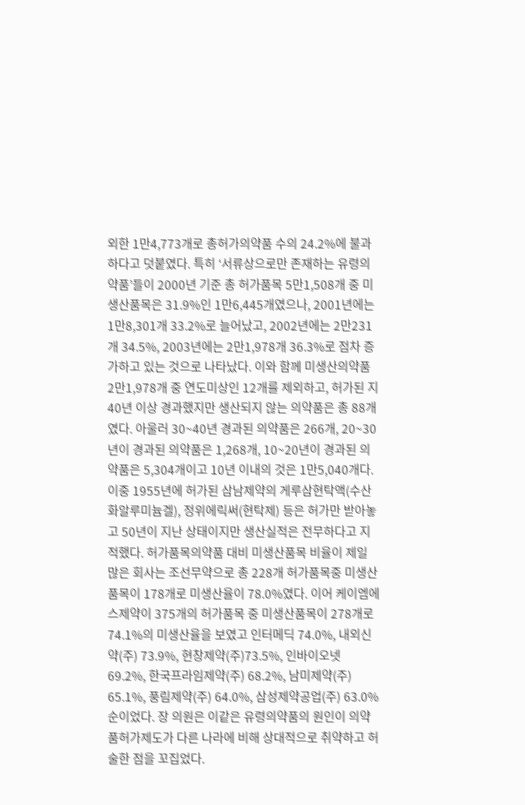외한 1만4,773개로 총허가의약품 수의 24.2%에 불과하다고 덧붙였다. 특히 ‘서류상으로만 존재하는 유령의약품’들이 2000년 기준 총 허가품목 5만1,508개 중 미생산품목은 31.9%인 1만6,445개였으나, 2001년에는 1만8,301개 33.2%로 늘어났고, 2002년에는 2만231개 34.5%, 2003년에는 2만1,978개 36.3%로 점차 증가하고 있는 것으로 나타났다. 이와 함께 미생산의약품 2만1,978개 중 연도미상인 12개를 제외하고, 허가된 지 40년 이상 경과했지만 생산되지 않는 의약품은 총 88개였다. 아울러 30~40년 경과된 의약품은 266개, 20~30년이 경과된 의약품은 1,268개, 10~20년이 경과된 의약품은 5,304개이고 10년 이내의 것은 1만5,040개다. 이중 1955년에 허가된 삼남제약의 게루삼현탁액(수산화알루미늄겔), 정위에릭써(현탁제) 등은 허가만 받아놓고 50년이 지난 상태이지만 생산실적은 전무하다고 지적했다. 허가품목의약품 대비 미생산품목 비율이 제일 많은 회사는 조선무약으로 총 228개 허가품목중 미생산 품목이 178개로 미생산율이 78.0%였다. 이어 케이엠에스제약이 375개의 허가품목 중 미생산품목이 278개로 74.1%의 미생산율을 보였고 인터메딕 74.0%, 내외신약(주) 73.9%, 현창제약(주)73.5%, 인바이오넷 69.2%, 한국프라임제약(주) 68.2%, 남미제약(주) 65.1%, 풍림제약(주) 64.0%, 삼성제약공업(주) 63.0% 순이었다. 장 의원은 이같은 유령의약품의 원인이 의약품허가제도가 다른 나라에 비해 상대적으로 취약하고 허술한 점을 꼬집었다.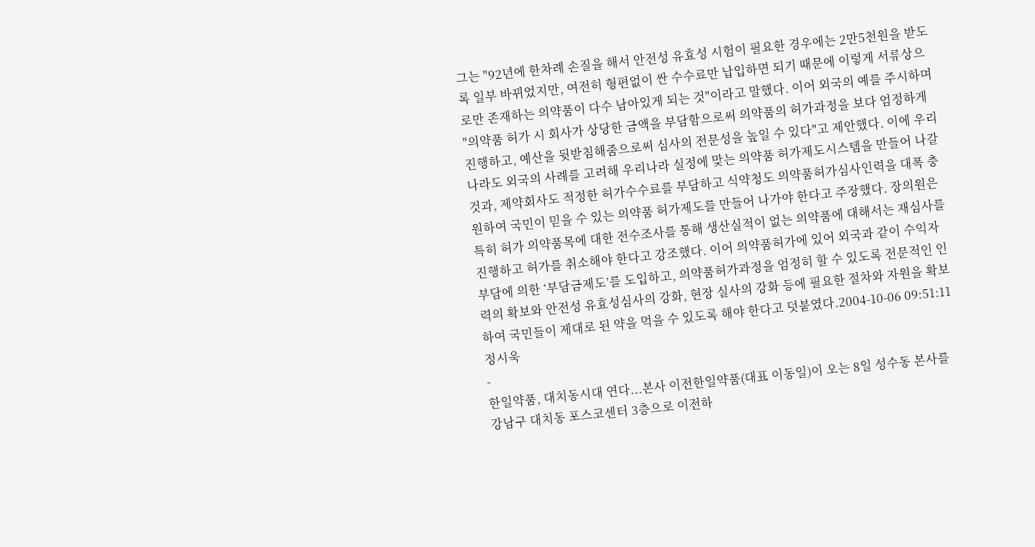그는 "92년에 한차례 손질을 해서 안전성 유효성 시험이 필요한 경우에는 2만5천원을 받도록 일부 바뀌었지만, 여전히 형편없이 싼 수수료만 납입하면 되기 때문에 이렇게 서류상으로만 존재하는 의약품이 다수 남아있게 되는 것"이라고 말했다. 이어 외국의 예를 주시하며 "의약품 허가 시 회사가 상당한 금액을 부담함으로써 의약품의 허가과정을 보다 엄정하게 진행하고, 예산을 뒷받침해줌으로써 심사의 전문성을 높일 수 있다"고 제안했다. 이에 우리나라도 외국의 사례를 고려해 우리나라 실정에 맞는 의약품 허가제도시스템을 만들어 나갈 것과, 제약회사도 적정한 허가수수료를 부담하고 식약청도 의약품허가심사인력을 대폭 충원하여 국민이 믿을 수 있는 의약품 허가제도를 만들어 나가야 한다고 주장했다. 장의원은 특히 허가 의약품목에 대한 전수조사를 통해 생산실적이 없는 의약품에 대해서는 재심사를 진행하고 허가를 취소해야 한다고 강조했다. 이어 의약품허가에 있어 외국과 같이 수익자부담에 의한 ‘부담금제도’를 도입하고, 의약품허가과정을 엄정히 할 수 있도록 전문적인 인력의 확보와 안전성 유효성심사의 강화, 현장 실사의 강화 등에 필요한 절차와 자원을 확보하여 국민들이 제대로 된 약을 먹을 수 있도록 해야 한다고 덧붙였다.2004-10-06 09:51:11정시욱
-
한일약품, 대치동시대 연다...본사 이전한일약품(대표 이동일)이 오는 8일 성수동 본사를 강남구 대치동 포스코센터 3층으로 이전하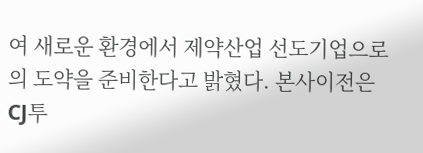여 새로운 환경에서 제약산업 선도기업으로의 도약을 준비한다고 밝혔다. 본사이전은 CJ투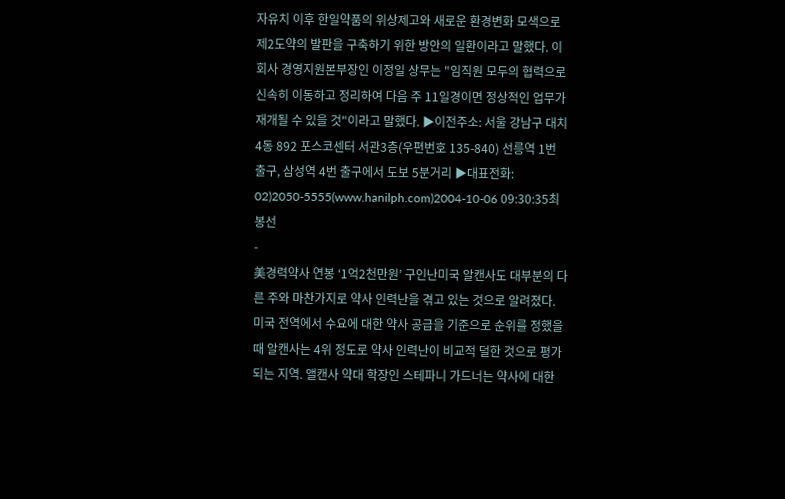자유치 이후 한일약품의 위상제고와 새로운 환경변화 모색으로 제2도약의 발판을 구축하기 위한 방안의 일환이라고 말했다. 이 회사 경영지원본부장인 이정일 상무는 "임직원 모두의 협력으로 신속히 이동하고 정리하여 다음 주 11일경이면 정상적인 업무가 재개될 수 있을 것"이라고 말했다. ▶이전주소: 서울 강남구 대치4동 892 포스코센터 서관3층(우편번호 135-840) 선릉역 1번 출구, 삼성역 4번 출구에서 도보 5분거리 ▶대표전화: 02)2050-5555(www.hanilph.com)2004-10-06 09:30:35최봉선
-
美경력약사 연봉 ‘1억2천만원’ 구인난미국 알캔사도 대부분의 다른 주와 마찬가지로 약사 인력난을 겪고 있는 것으로 알려졌다. 미국 전역에서 수요에 대한 약사 공급을 기준으로 순위를 정했을 때 알캔사는 4위 정도로 약사 인력난이 비교적 덜한 것으로 평가되는 지역. 앨캔사 약대 학장인 스테파니 가드너는 약사에 대한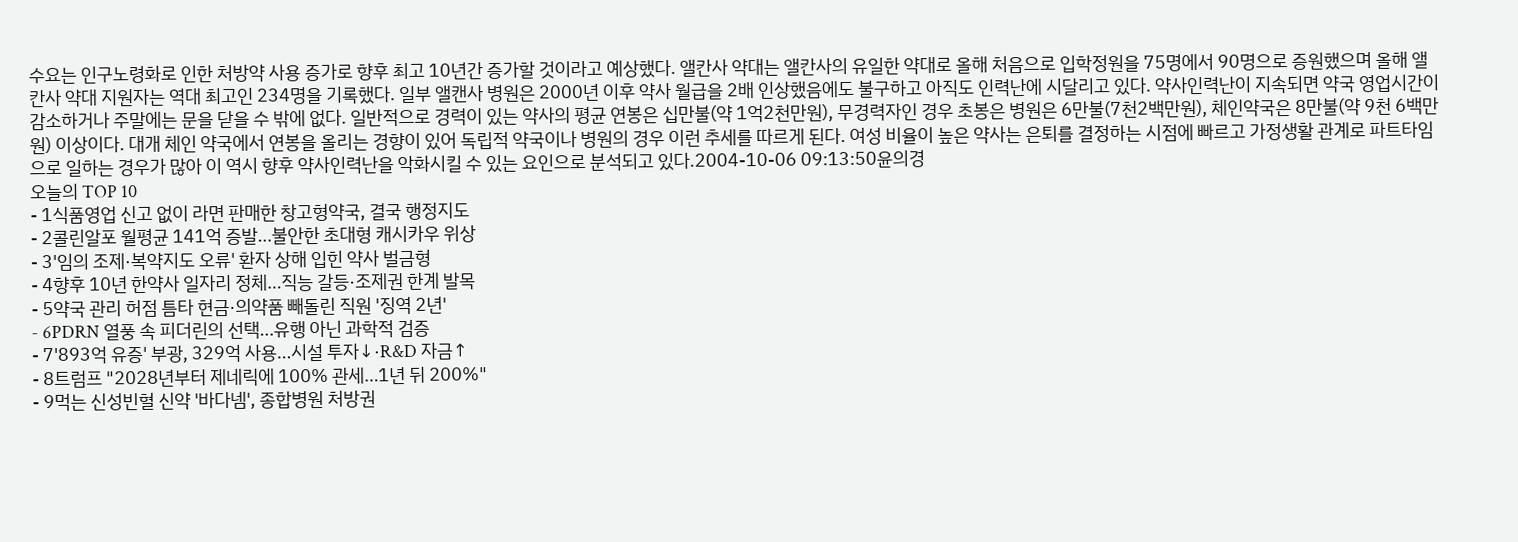수요는 인구노령화로 인한 처방약 사용 증가로 향후 최고 10년간 증가할 것이라고 예상했다. 앨칸사 약대는 앨칸사의 유일한 약대로 올해 처음으로 입학정원을 75명에서 90명으로 증원했으며 올해 앨칸사 약대 지원자는 역대 최고인 234명을 기록했다. 일부 앨캔사 병원은 2000년 이후 약사 월급을 2배 인상했음에도 불구하고 아직도 인력난에 시달리고 있다. 약사인력난이 지속되면 약국 영업시간이 감소하거나 주말에는 문을 닫을 수 밖에 없다. 일반적으로 경력이 있는 약사의 평균 연봉은 십만불(약 1억2천만원), 무경력자인 경우 초봉은 병원은 6만불(7천2백만원), 체인약국은 8만불(약 9천 6백만원) 이상이다. 대개 체인 약국에서 연봉을 올리는 경향이 있어 독립적 약국이나 병원의 경우 이런 추세를 따르게 된다. 여성 비율이 높은 약사는 은퇴를 결정하는 시점에 빠르고 가정생활 관계로 파트타임으로 일하는 경우가 많아 이 역시 향후 약사인력난을 악화시킬 수 있는 요인으로 분석되고 있다.2004-10-06 09:13:50윤의경
오늘의 TOP 10
- 1식품영업 신고 없이 라면 판매한 창고형약국, 결국 행정지도
- 2콜린알포 월평균 141억 증발…불안한 초대형 캐시카우 위상
- 3'임의 조제·복약지도 오류' 환자 상해 입힌 약사 벌금형
- 4향후 10년 한약사 일자리 정체…직능 갈등·조제권 한계 발목
- 5약국 관리 허점 틈타 현금·의약품 빼돌린 직원 '징역 2년'
- 6PDRN 열풍 속 피더린의 선택…유행 아닌 과학적 검증
- 7'893억 유증' 부광, 329억 사용…시설 투자↓·R&D 자금↑
- 8트럼프 "2028년부터 제네릭에 100% 관세…1년 뒤 200%"
- 9먹는 신성빈혈 신약 '바다넴', 종합병원 처방권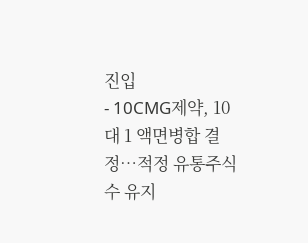진입
- 10CMG제약, 10대 1 액면병합 결정…적정 유통주식수 유지